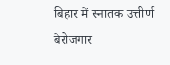बिहार में स्नातक उत्तीर्ण बेरोजगार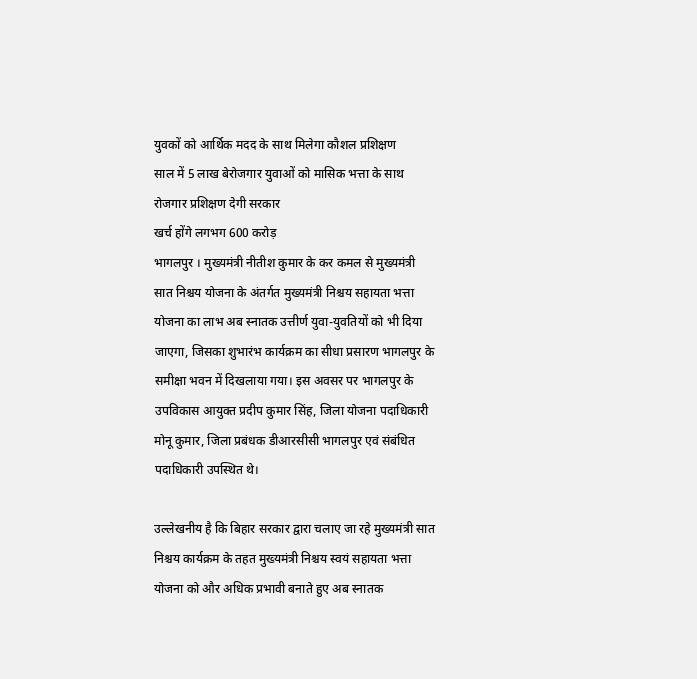युवकों को आर्थिक मदद के साथ मिलेगा कौशल प्रशिक्षण
साल में 5 लाख बेरोजगार युवाओं को मासिक भत्ता के साथ रोजगार प्रशिक्षण देगी सरकार
खर्च होंगे लगभग 600 करोड़
भागलपुर । मुख्यमंत्री नीतीश कुमार के कर कमल से मुख्यमंत्री सात निश्चय योजना के अंतर्गत मुख्यमंत्री निश्चय सहायता भत्ता योजना का लाभ अब स्नातक उत्तीर्ण युवा-युवतियों को भी दिया जाएगा, जिसका शुभारंभ कार्यक्रम का सीधा प्रसारण भागलपुर के समीक्षा भवन में दिखलाया गया। इस अवसर पर भागलपुर के उपविकास आयुक्त प्रदीप कुमार सिंह, जिला योजना पदाधिकारी मोनू कुमार, जिला प्रबंधक डीआरसीसी भागलपुर एवं संबंधित पदाधिकारी उपस्थित थे।

उल्लेखनीय है कि बिहार सरकार द्वारा चलाए जा रहे मुख्यमंत्री सात निश्चय कार्यक्रम के तहत मुख्यमंत्री निश्चय स्वयं सहायता भत्ता योजना को और अधिक प्रभावी बनाते हुए अब स्नातक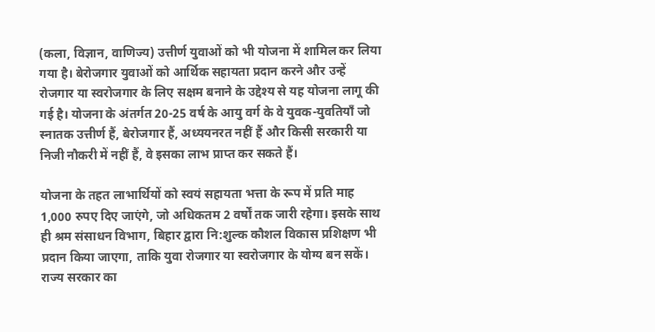(कला, विज्ञान, वाणिज्य) उत्तीर्ण युवाओं को भी योजना में शामिल कर लिया गया है। बेरोजगार युवाओं को आर्थिक सहायता प्रदान करने और उन्हें रोजगार या स्वरोजगार के लिए सक्षम बनाने के उद्देश्य से यह योजना लागू की गई है। योजना के अंतर्गत 20-25 वर्ष के आयु वर्ग के वे युवक-युवतियाँ जो स्नातक उत्तीर्ण हैं, बेरोजगार हैं, अध्ययनरत नहीं हैं और किसी सरकारी या निजी नौकरी में नहीं हैं, वे इसका लाभ प्राप्त कर सकते हैं।

योजना के तहत लाभार्थियों को स्वयं सहायता भत्ता के रूप में प्रति माह 1,000 रुपए दिए जाएंगे, जो अधिकतम 2 वर्षों तक जारी रहेगा। इसके साथ ही श्रम संसाधन विभाग, बिहार द्वारा नि:शुल्क कौशल विकास प्रशिक्षण भी प्रदान किया जाएगा, ताकि युवा रोजगार या स्वरोजगार के योग्य बन सकें। राज्य सरकार का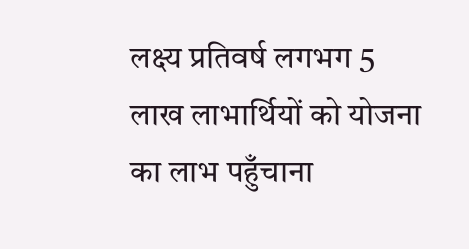लक्ष्य प्रतिवर्ष लगभग 5 लाख लाभार्थियों को योजना का लाभ पहुँचाना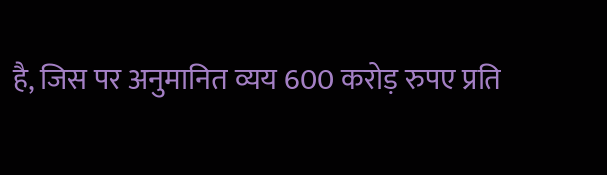है, जिस पर अनुमानित व्यय 600 करोड़ रुपए प्रति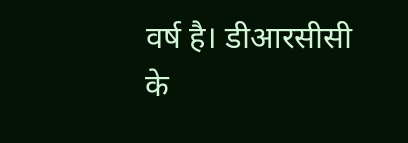वर्ष है। डीआरसीसी के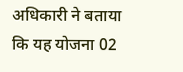अधिकारी ने बताया कि यह योजना 02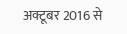अक्टूबर 2016 से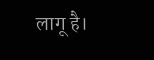लागू है।